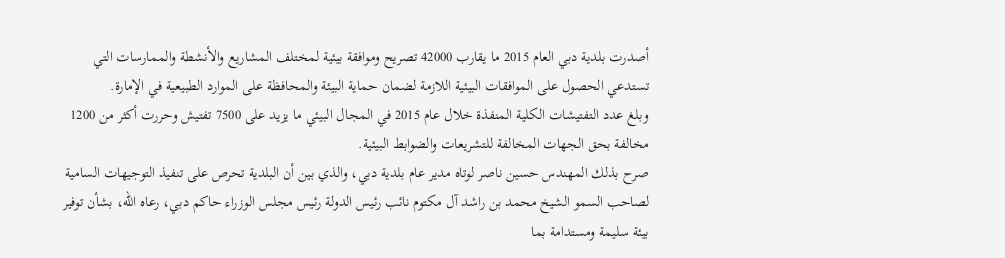أصدرت بلدية دبي العام 2015 ما يقارب 42000 تصريح وموافقة بيئية لمختلف المشاريع والأنشطة والممارسات التي تستدعي الحصول على الموافقات البيئية اللازمة لضمان حماية البيئة والمحافظة على الموارد الطبيعية في الإمارة.
وبلغ عدد التفتيشات الكلية المنفذة خلال عام 2015 في المجال البيئي ما يزيد على 7500 تفتيش وحررت أكثر من 1200 مخالفة بحق الجهات المخالفة للتشريعات والضوابط البيئية.
صرح بذلك المهندس حسين ناصر لوتاه مدير عام بلدية دبي، والذي بين أن البلدية تحرص على تنفيذ التوجيهات السامية لصاحب السمو الشيخ محمد بن راشد آل مكتوم نائب رئيس الدولة رئيس مجلس الوزراء حاكم دبي، رعاه الله، بشأن توفير بيئة سليمة ومستدامة بما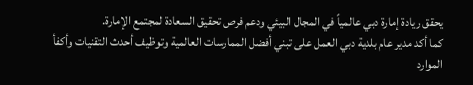يحقق ريادة إمارة دبي عالمياً في المجال البيئي ودعم فرص تحقيق السعادة لمجتمع الإمارة.
كما أكد مدير عام بلدية دبي العمل على تبني أفضل الممارسات العالمية وتوظيف أحدث التقنيات وأكفأ الموارد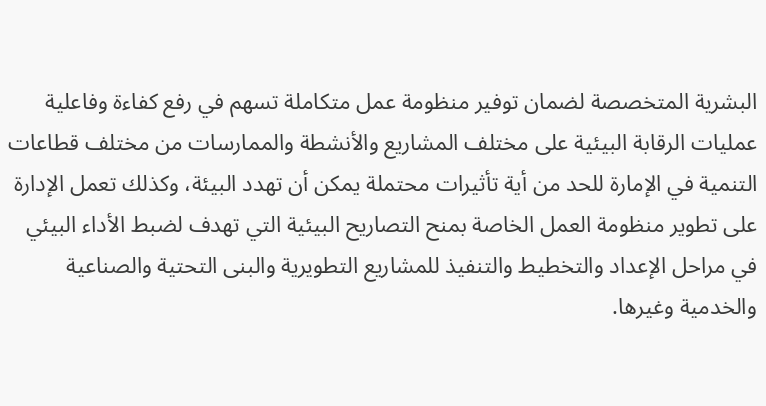البشرية المتخصصة لضمان توفير منظومة عمل متكاملة تسهم في رفع كفاءة وفاعلية عمليات الرقابة البيئية على مختلف المشاريع والأنشطة والممارسات من مختلف قطاعات التنمية في الإمارة للحد من أية تأثيرات محتملة يمكن أن تهدد البيئة، وكذلك تعمل الإدارة على تطوير منظومة العمل الخاصة بمنح التصاريح البيئية التي تهدف لضبط الأداء البيئي في مراحل الإعداد والتخطيط والتنفيذ للمشاريع التطويرية والبنى التحتية والصناعية والخدمية وغيرها.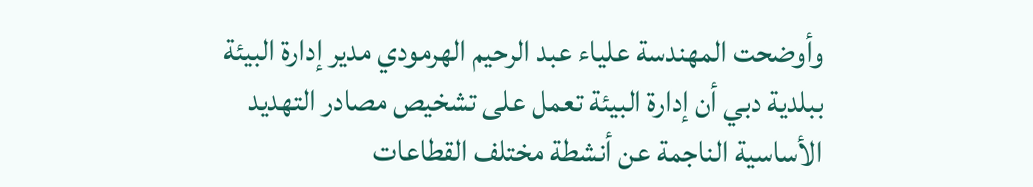وأوضحت المهندسة علياء عبد الرحيم الهرمودي مدير إدارة البيئة ببلدية دبي أن إدارة البيئة تعمل على تشخيص مصادر التهديد الأساسية الناجمة عن أنشطة مختلف القطاعات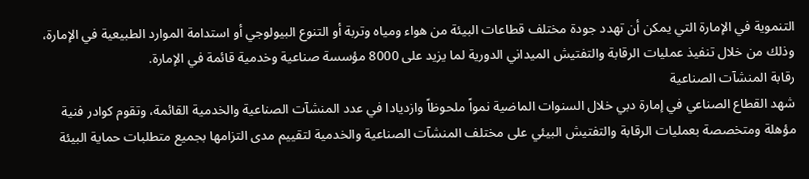التنموية في الإمارة التي يمكن أن تهدد جودة مختلف قطاعات البيئة من هواء ومياه وتربة أو التنوع البيولوجي أو استدامة الموارد الطبيعية في الإمارة، وذلك من خلال تنفيذ عمليات الرقابة والتفتيش الميداني الدورية لما يزيد على 8000 مؤسسة صناعية وخدمية قائمة في الإمارة.
رقابة المنشآت الصناعية
شهد القطاع الصناعي في إمارة دبي خلال السنوات الماضية نمواً ملحوظاً وازديادا في عدد المنشآت الصناعية والخدمية القائمة، وتقوم كوادر فنية مؤهلة ومتخصصة بعمليات الرقابة والتفتيش البيئي على مختلف المنشآت الصناعية والخدمية لتقييم مدى التزامها بجميع متطلبات حماية البيئة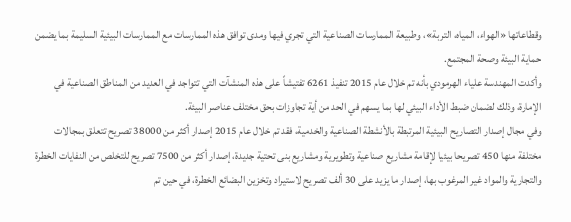وقطاعاتها «الهواء، المياه، التربة»، وطبيعة الممارسات الصناعية التي تجري فيها ومدى توافق هذه الممارسات مع الممارسات البيئية السليمة بما يضمن حماية البيئة وصحة المجتمع.
وأكدت المهندسة علياء الهرمودي بأنه تم خلال عام 2015 تنفيذ 6261 تفتيشاً على هذه المنشآت التي تتواجد في العديد من المناطق الصناعية في الإمارة، وذلك لضمان ضبط الأداء البيئي لها بما يسهم في الحد من أية تجاوزات بحق مختلف عناصر البيئة.
وفي مجال إصدار التصاريح البيئية المرتبطة بالأنشطة الصناعية والخدمية، فقد تم خلال عام 2015 إصدار أكثر من 38000 تصريح تتعلق بمجالات مختلفة منها 450 تصريحا بيئيا لإقامة مشاريع صناعية وتطويرية ومشاريع بنى تحتية جديدة، إصدار أكثر من 7500 تصريح للتخلص من النفايات الخطرة والتجارية والمواد غير المرغوب بها، إصدار ما يزيد على 30 ألف تصريح لاستيراد وتخزين البضائع الخطرة، في حين تم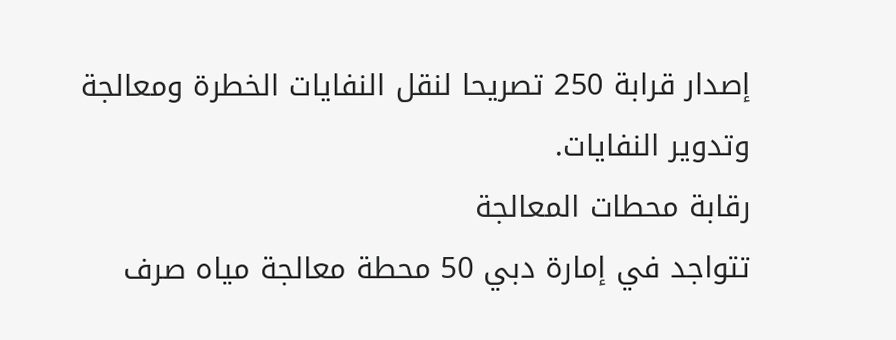إصدار قرابة 250 تصريحا لنقل النفايات الخطرة ومعالجة وتدوير النفايات.
رقابة محطات المعالجة
تتواجد في إمارة دبي 50 محطة معالجة مياه صرف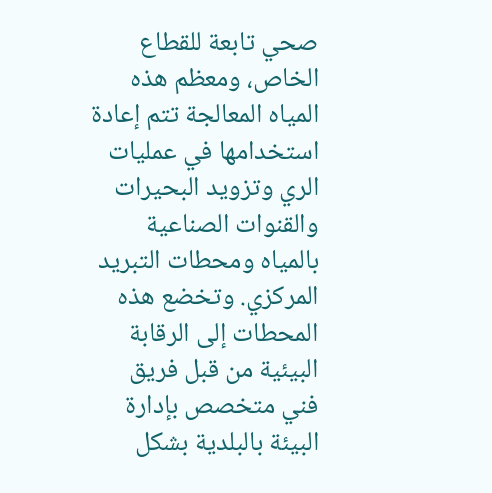صحي تابعة للقطاع الخاص، ومعظم هذه المياه المعالجة تتم إعادة استخدامها في عمليات الري وتزويد البحيرات والقنوات الصناعية بالمياه ومحطات التبريد المركزي. وتخضع هذه المحطات إلى الرقابة البيئية من قبل فريق فني متخصص بإدارة البيئة بالبلدية بشكل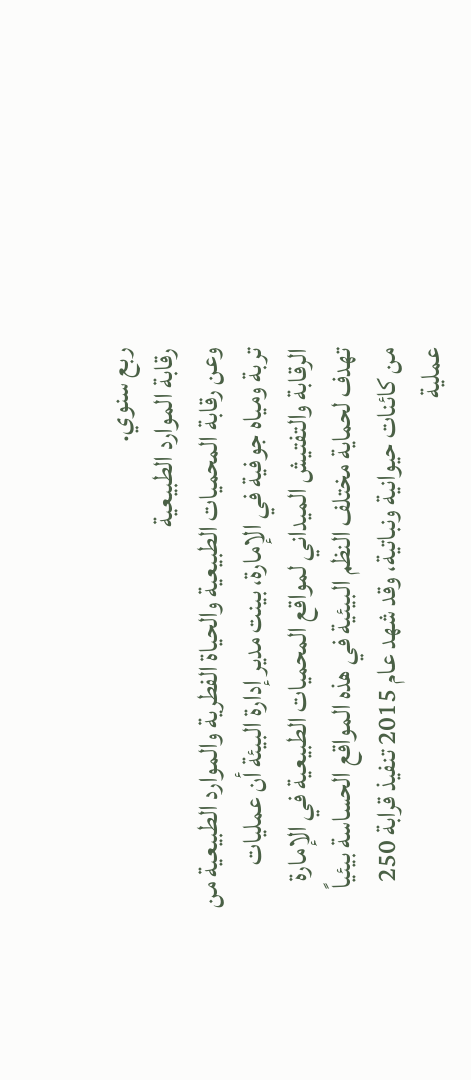ربع سنوي.
رقابة الموارد الطبيعية
وعن رقابة المحميات الطبيعية والحياة الفطرية والموارد الطبيعية من تربة ومياه جوفية في الإمارة، بينت مدير إدارة البيئة أن عمليات الرقابة والتفتيش الميداني لمواقع المحميات الطبيعية في الإمارة تهدف لحماية مختلف النظم البيئية في هذه المواقع الحساسة بيئياً من كائنات حيوانية ونباتية، وقد شهد عام 2015 تنفيذ قرابة 250 عملية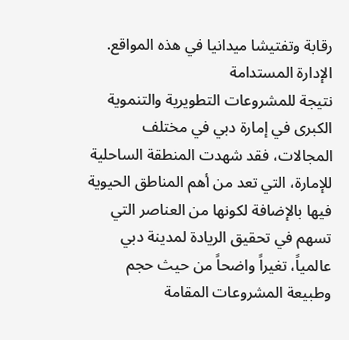رقابة وتفتيشا ميدانيا في هذه المواقع.
الإدارة المستدامة
نتيجة للمشروعات التطويرية والتنموية الكبرى في إمارة دبي في مختلف المجالات، فقد شهدت المنطقة الساحلية للإمارة، التي تعد من أهم المناطق الحيوية فيها بالإضافة لكونها من العناصر التي تسهم في تحقيق الريادة لمدينة دبي عالمياً، تغيراً واضحاً من حيث حجم وطبيعة المشروعات المقامة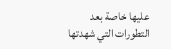عليها خاصة بعد التطورات التي شهدتها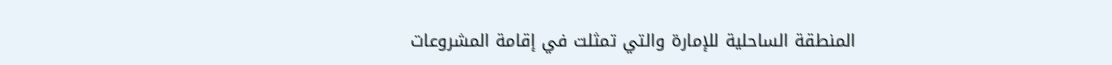المنطقة الساحلية للإمارة والتي تمثلت في إقامة المشروعات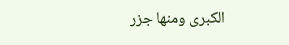الكبرى ومنها جزر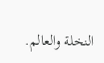النخلة والعالم.